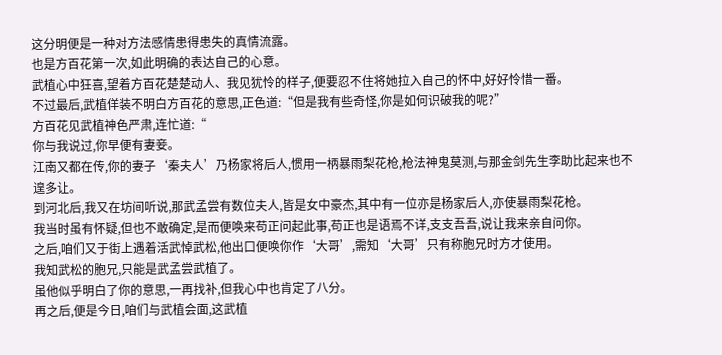这分明便是一种对方法感情患得患失的真情流露。
也是方百花第一次,如此明确的表达自己的心意。
武植心中狂喜,望着方百花楚楚动人、我见犹怜的样子,便要忍不住将她拉入自己的怀中,好好怜惜一番。
不过最后,武植佯装不明白方百花的意思,正色道:“但是我有些奇怪,你是如何识破我的呢?”
方百花见武植神色严肃,连忙道:“
你与我说过,你早便有妻妾。
江南又都在传,你的妻子‘秦夫人’乃杨家将后人,惯用一柄暴雨梨花枪,枪法神鬼莫测,与那金剑先生李助比起来也不遑多让。
到河北后,我又在坊间听说,那武孟尝有数位夫人,皆是女中豪杰,其中有一位亦是杨家后人,亦使暴雨梨花枪。
我当时虽有怀疑,但也不敢确定,是而便唤来苟正问起此事,苟正也是语焉不详,支支吾吾,说让我来亲自问你。
之后,咱们又于街上遇着活武悼武松,他出口便唤你作‘大哥’,需知‘大哥’只有称胞兄时方才使用。
我知武松的胞兄,只能是武孟尝武植了。
虽他似乎明白了你的意思,一再找补,但我心中也肯定了八分。
再之后,便是今日,咱们与武植会面,这武植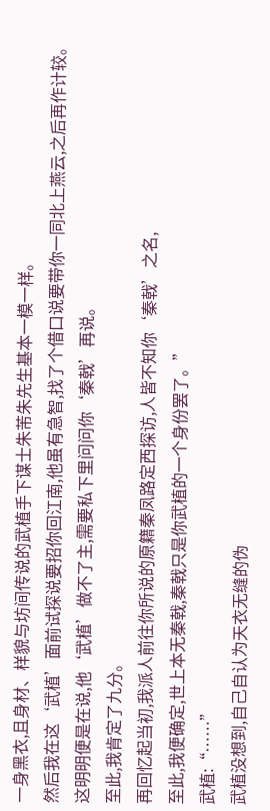一身黑衣,且身材、样貌与坊间传说的武植手下谋士朱芾朱先生基本一模一样。
然后我在这‘武植’面前试探说要招你回江南,他虽有急智,找了个借口说要带你一同北上燕云,之后再作计较。
这明明便是在说,他‘武植’做不了主,需要私下里问问你‘秦戟’再说。
至此,我肯定了九分。
再回忆起当初,我派人前往你所说的原籍秦凤路定西探访,人皆不知你‘秦戟’之名,
至此,我便确定,世上本无秦戟,秦戟只是你武植的一个身份罢了。”
武植:“……”
武植没想到,自己自认为天衣无缝的伪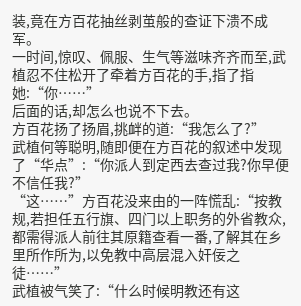装,竟在方百花抽丝剥茧般的查证下溃不成军。
一时间,惊叹、佩服、生气等滋味齐齐而至,武植忍不住松开了牵着方百花的手,指了指她:“你……”
后面的话,却怎么也说不下去。
方百花扬了扬眉,挑衅的道:“我怎么了?”
武植何等聪明,随即便在方百花的叙述中发现了“华点”:“你派人到定西去查过我?你早便不信任我?”
“这……”方百花没来由的一阵慌乱:“按教规,若担任五行旗、四门以上职务的外省教众,都需得派人前往其原籍查看一番,了解其在乡里所作所为,以免教中高层混入奸佞之徒……”
武植被气笑了:“什么时候明教还有这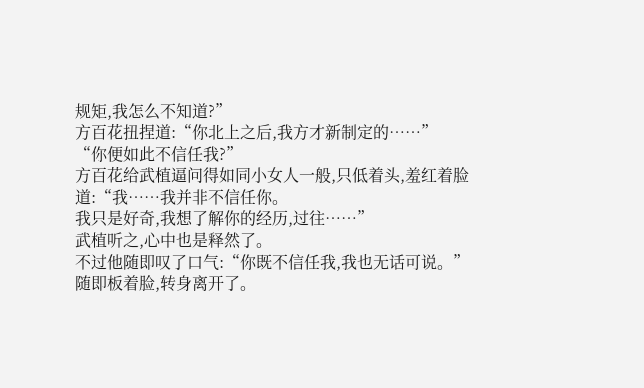规矩,我怎么不知道?”
方百花扭捏道:“你北上之后,我方才新制定的……”
“你便如此不信任我?”
方百花给武植逼问得如同小女人一般,只低着头,羞红着脸道:“我……我并非不信任你。
我只是好奇,我想了解你的经历,过往……”
武植听之,心中也是释然了。
不过他随即叹了口气:“你既不信任我,我也无话可说。”
随即板着脸,转身离开了。